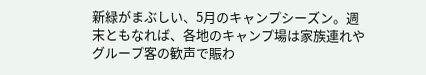新緑がまぶしい、5月のキャンプシーズン。週末ともなれば、各地のキャンプ場は家族連れやグループ客の歓声で賑わ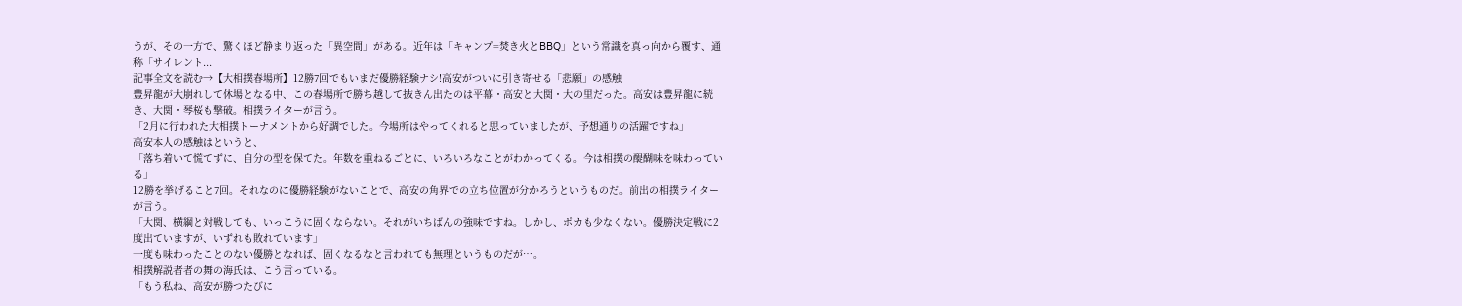うが、その一方で、驚くほど静まり返った「異空間」がある。近年は「キャンプ=焚き火とBBQ」という常識を真っ向から覆す、通称「サイレント...
記事全文を読む→【大相撲春場所】12勝7回でもいまだ優勝経験ナシ!高安がついに引き寄せる「悲願」の感触
豊昇龍が大崩れして休場となる中、この春場所で勝ち越して抜きん出たのは平幕・高安と大関・大の里だった。高安は豊昇龍に続き、大関・琴桜も撃破。相撲ライターが言う。
「2月に行われた大相撲トーナメントから好調でした。今場所はやってくれると思っていましたが、予想通りの活躍ですね」
高安本人の感触はというと、
「落ち着いて慌てずに、自分の型を保てた。年数を重ねるごとに、いろいろなことがわかってくる。今は相撲の醍醐味を味わっている」
12勝を挙げること7回。それなのに優勝経験がないことで、高安の角界での立ち位置が分かろうというものだ。前出の相撲ライターが言う。
「大関、横綱と対戦しても、いっこうに固くならない。それがいちばんの強味ですね。しかし、ポカも少なくない。優勝決定戦に2度出ていますが、いずれも敗れています」
一度も味わったことのない優勝となれば、固くなるなと言われても無理というものだが…。
相撲解説者者の舞の海氏は、こう言っている。
「もう私ね、高安が勝つたびに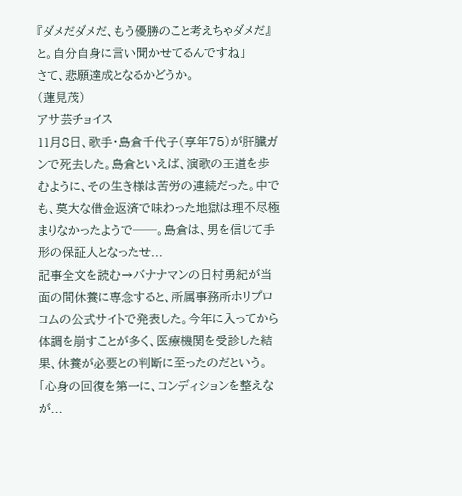『ダメだダメだ、もう優勝のこと考えちゃダメだ』と。自分自身に言い聞かせてるんですね」
さて、悲願達成となるかどうか。
(蓮見茂)
アサ芸チョイス
11月8日、歌手・島倉千代子(享年75)が肝臓ガンで死去した。島倉といえば、演歌の王道を歩むように、その生き様は苦労の連続だった。中でも、莫大な借金返済で味わった地獄は理不尽極まりなかったようで──。島倉は、男を信じて手形の保証人となったせ...
記事全文を読む→バナナマンの日村勇紀が当面の間休養に専念すると、所属事務所ホリプロコムの公式サイトで発表した。今年に入ってから体調を崩すことが多く、医療機関を受診した結果、休養が必要との判断に至ったのだという。「心身の回復を第一に、コンディションを整えなが...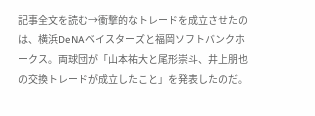記事全文を読む→衝撃的なトレードを成立させたのは、横浜DeNAベイスターズと福岡ソフトバンクホークス。両球団が「山本祐大と尾形崇斗、井上朋也の交換トレードが成立したこと」を発表したのだ。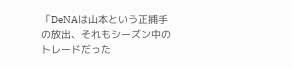「DeNAは山本という正捕手の放出、それもシーズン中のトレードだった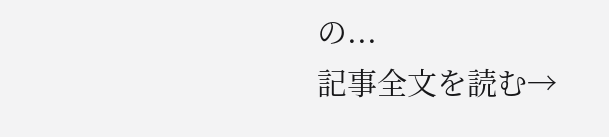の...
記事全文を読む→